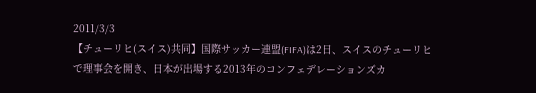2011/3/3
【チューリヒ(スイス)共同】国際サッカー連盟(FIFA)は2日、スイスのチューリヒで理事会を開き、日本が出場する2013年のコンフェデレーションズカ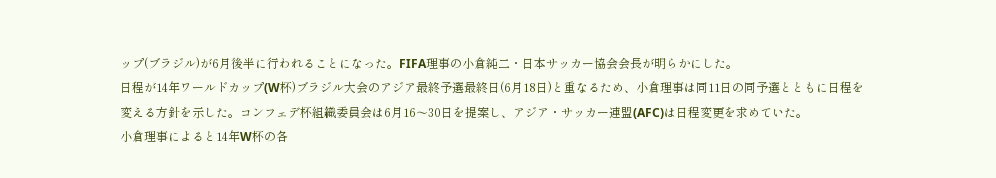ップ(ブラジル)が6月後半に行われることになった。FIFA理事の小倉純二・日本サッカー協会会長が明らかにした。
日程が14年ワールドカップ(W杯)ブラジル大会のアジア最終予選最終日(6月18日)と重なるため、小倉理事は同11日の同予選とともに日程を変える方針を示した。コンフェデ杯組織委員会は6月16〜30日を提案し、アジア・サッカー連盟(AFC)は日程変更を求めていた。
小倉理事によると14年W杯の各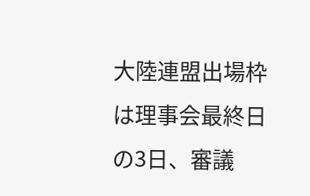大陸連盟出場枠は理事会最終日の3日、審議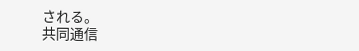される。
共同通信